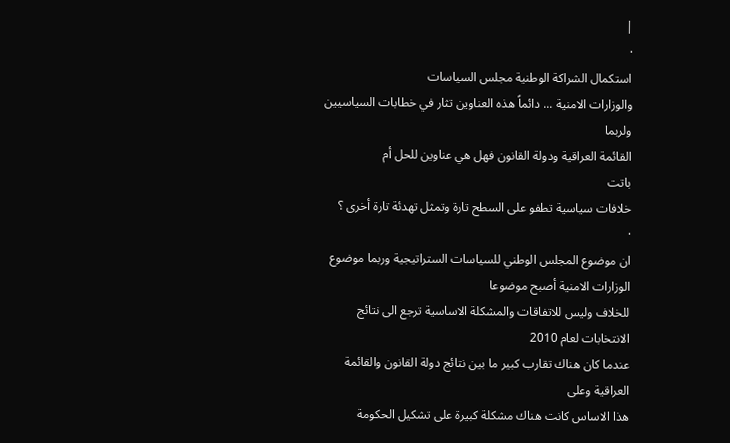|
·
استكمال الشراكة الوطنية مجلس السياسات
والوزارات الامنية ... دائماً هذه العناوين تثار في خطابات السياسيين ولربما
القائمة العراقية ودولة القانون فهل هي عناوين للحل أم
باتت
خلافات سياسية تطفو على السطح تارة وتمثل تهدئة تارة أخرى ؟
·
ان موضوع المجلس الوطني للسياسات الستراتيجية وربما موضوع
الوزارات الامنية أصبح موضوعا
للخلاف وليس للاتفاقات والمشكلة الاساسية ترجع الى نتائج الانتخابات لعام 2010
عندما كان هناك تقارب كبير ما بين نتائج دولة القانون والقائمة العراقية وعلى
هذا الاساس كانت هناك مشكلة كبيرة على تشكيل الحكومة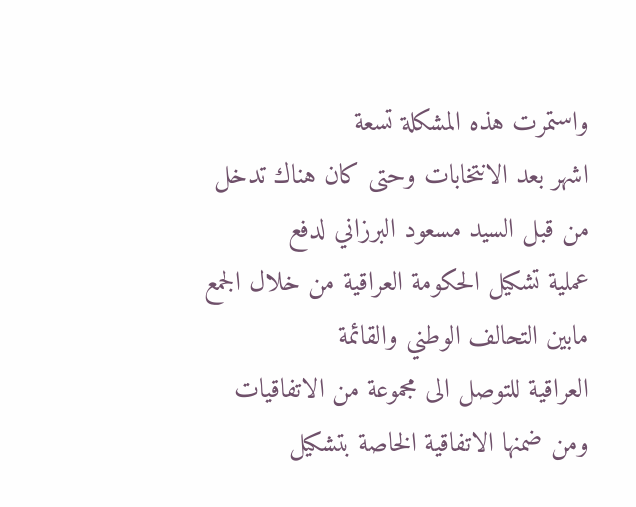واستمرت هذه المشكلة تسعة
اشهر بعد الانتخابات وحتى كان هناك تدخل من قبل السيد مسعود البرزاني لدفع
عملية تشكيل الحكومة العراقية من خلال الجمع مابين التحالف الوطني والقائمة
العراقية للتوصل الى مجموعة من الاتفاقيات ومن ضمنها الاتفاقية الخاصة بتشكيل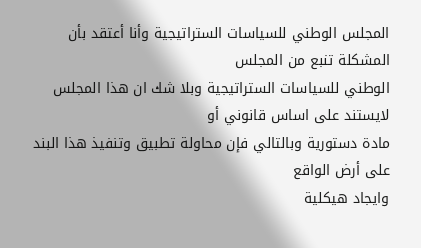المجلس الوطني للسياسات الستراتيجية وأنا أعتقد بأن المشكلة تنبع من المجلس
الوطني للسياسات الستراتيجية وبلا شك ان هذا المجلس لايستند على اساس قانوني أو
مادة دستورية وبالتالي فإن محاولة تطبيق وتنفيذ هذا البند على أرض الواقع
وايجاد هيكلية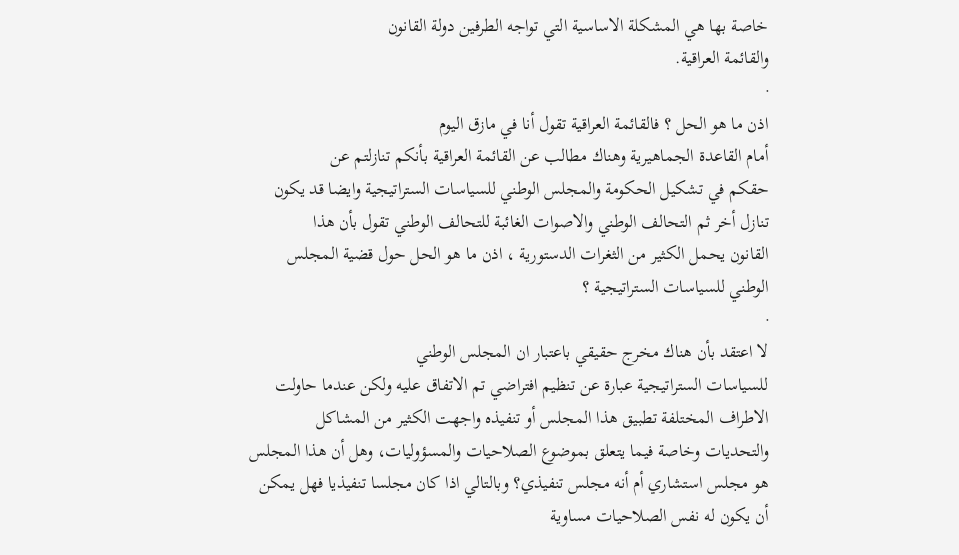خاصة بها هي المشكلة الاساسية التي تواجه الطرفين دولة القانون
والقائمة العراقية.
·
اذن ما هو الحل ؟ فالقائمة العراقية تقول أنا في مازق اليوم
أمام القاعدة الجماهيرية وهناك مطالب عن القائمة العراقية بأنكم تنازلتم عن
حقكم في تشكيل الحكومة والمجلس الوطني للسياسات الستراتيجية وايضا قد يكون
تنازل أخر ثم التحالف الوطني والاصوات الغائبة للتحالف الوطني تقول بأن هذا
القانون يحمل الكثير من الثغرات الدستورية ، اذن ما هو الحل حول قضية المجلس
الوطني للسياسات الستراتيجية ؟
·
لا اعتقد بأن هناك مخرج حقيقي باعتبار ان المجلس الوطني
للسياسات الستراتيجية عبارة عن تنظيم افتراضي تم الاتفاق عليه ولكن عندما حاولت
الاطراف المختلفة تطبيق هذا المجلس أو تنفيذه واجهت الكثير من المشاكل
والتحديات وخاصة فيما يتعلق بموضوع الصلاحيات والمسؤوليات، وهل أن هذا المجلس
هو مجلس استشاري أم أنه مجلس تنفيذي؟ وبالتالي اذا كان مجلسا تنفيذيا فهل يمكن
أن يكون له نفس الصلاحيات مساوية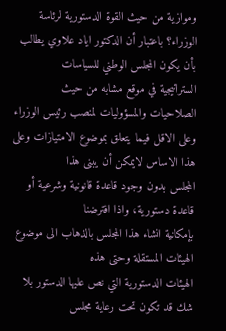وموازية من حيث القوة الدستورية لرئاسة
الوزراء؟ باعتبار أن الدكتور اياد علاوي يطالب بأن يكون المجلس الوطني للسياسات
الستراتيجية في موقع مشابه من حيث الصلاحيات والمسؤوليات لمنصب رئيس الوزراء
وعلى الاقل فيما يتعلق بموضوع الامتيازات وعلى هذا الاساس لايمكن أن يبنى هذا
المجلس بدون وجود قاعدة قانونية وشرعية أو قاعدة دستورية، واذا افترضنا
بإمكانية انشاء هذا المجلس بالذهاب الى موضوع الهيئات المستقلة وحتى هذه
الهيئات الدستورية التي نص عليها الدستور بلا شك قد تكون تحت رعاية مجلس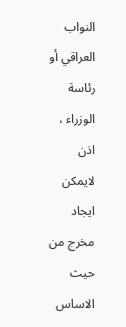النواب
العراقي أو رئاسة الوزراء ، اذن لايمكن ايجاد مخرج من حيث الاساس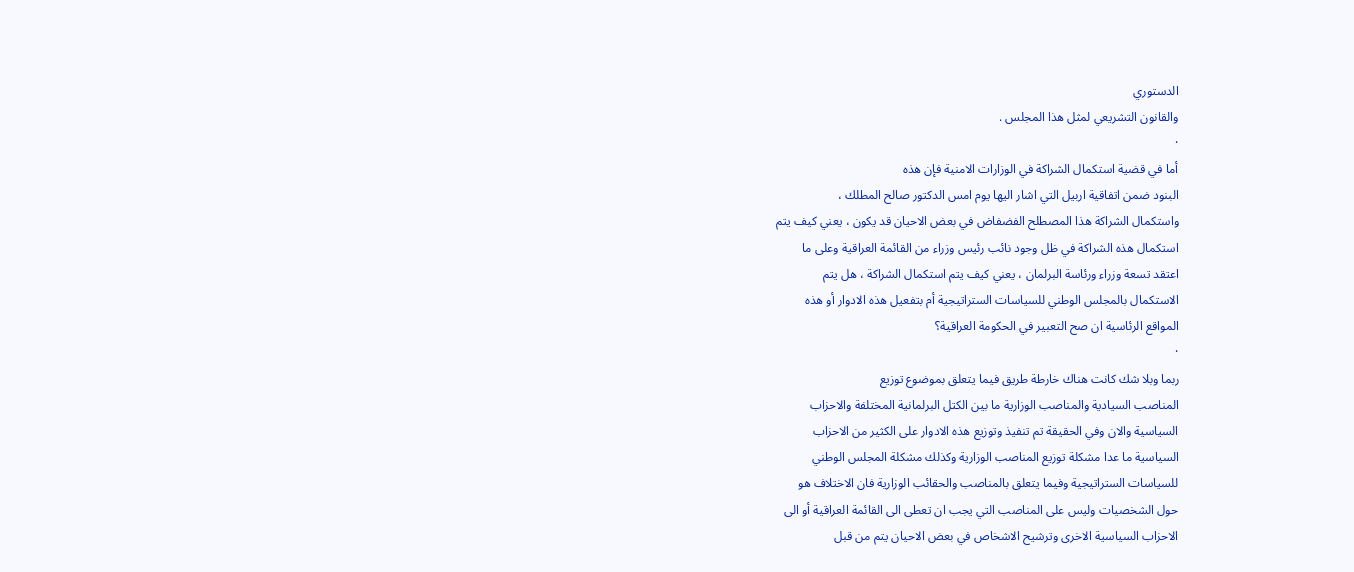الدستوري
والقانون التشريعي لمثل هذا المجلس .
·
أما في قضية استكمال الشراكة في الوزارات الامنية فإن هذه
البنود ضمن اتفاقية اربيل التي اشار اليها يوم امس الدكتور صالح المطلك ،
واستكمال الشراكة هذا المصطلح الفضفاض في بعض الاحيان قد يكون ، يعني كيف يتم
استكمال هذه الشراكة في ظل وجود نائب رئيس وزراء من القائمة العراقية وعلى ما
اعتقد تسعة وزراء ورئاسة البرلمان ، يعني كيف يتم استكمال الشراكة ، هل يتم
الاستكمال بالمجلس الوطني للسياسات الستراتيجية أم بتفعيل هذه الادوار أو هذه
المواقع الرئاسية ان صح التعبير في الحكومة العراقية؟
·
ربما وبلا شك كانت هناك خارطة طريق فيما يتعلق بموضوع توزيع
المناصب السيادية والمناصب الوزارية ما بين الكتل البرلمانية المختلفة والاحزاب
السياسية والان وفي الحقيقة تم تنفيذ وتوزيع هذه الادوار على الكثير من الاحزاب
السياسية ما عدا مشكلة توزيع المناصب الوزارية وكذلك مشكلة المجلس الوطني
للسياسات الستراتيجية وفيما يتعلق بالمناصب والحقائب الوزارية فان الاختلاف هو
حول الشخصيات وليس على المناصب التي يجب ان تعطى الى القائمة العراقية أو الى
الاحزاب السياسية الاخرى وترشيح الاشخاص في بعض الاحيان يتم من قبل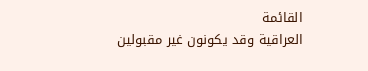القائمة
العراقية وقد يكونون غير مقبولين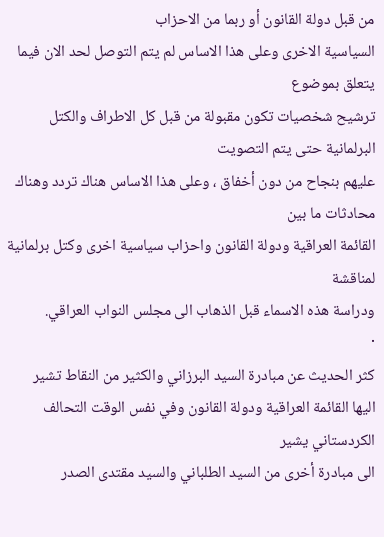من قبل دولة القانون أو ربما من الاحزاب
السياسية الاخرى وعلى هذا الاساس لم يتم التوصل لحد الان فيما يتعلق بموضوع
ترشيح شخصيات تكون مقبولة من قبل كل الاطراف والكتل البرلمانية حتى يتم التصويت
عليهم بنجاح من دون أخفاق ، وعلى هذا الاساس هناك تردد وهناك محادثات ما بين
القائمة العراقية ودولة القانون واحزاب سياسية اخرى وكتل برلمانية لمناقشة
ودراسة هذه الاسماء قبل الذهاب الى مجلس النواب العراقي.
·
كثر الحديث عن مبادرة السيد البرزاني والكثير من النقاط تشير
اليها القائمة العراقية ودولة القانون وفي نفس الوقت التحالف الكردستاني يشير
الى مبادرة أخرى من السيد الطلباني والسيد مقتدى الصدر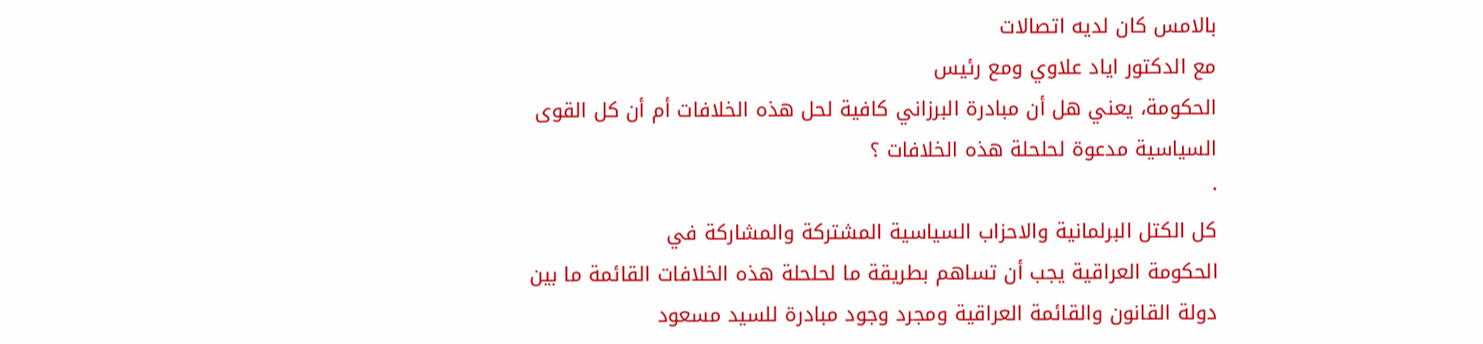بالامس كان لديه اتصالات
مع الدكتور اياد علاوي ومع رئيس
الحكومة، يعني هل أن مبادرة البرزاني كافية لحل هذه الخلافات أم أن كل القوى
السياسية مدعوة لحلحلة هذه الخلافات ؟
·
كل الكتل البرلمانية والاحزاب السياسية المشتركة والمشاركة في
الحكومة العراقية يجب أن تساهم بطريقة ما لحلحلة هذه الخلافات القائمة ما بين
دولة القانون والقائمة العراقية ومجرد وجود مبادرة للسيد مسعود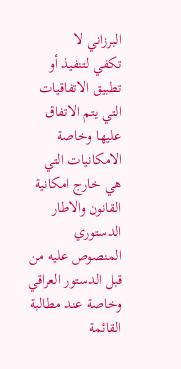البرزاني لا
تكفي لتنفيذ أو تطبيق الاتفاقيات التي يتم الاتفاق عليها وخاصة الامكانيات التي
هي خارج امكانية القانون والاطار الدستوري المنصوص عليه من قبل الدستور العراقي
وخاصة عند مطالبة القائمة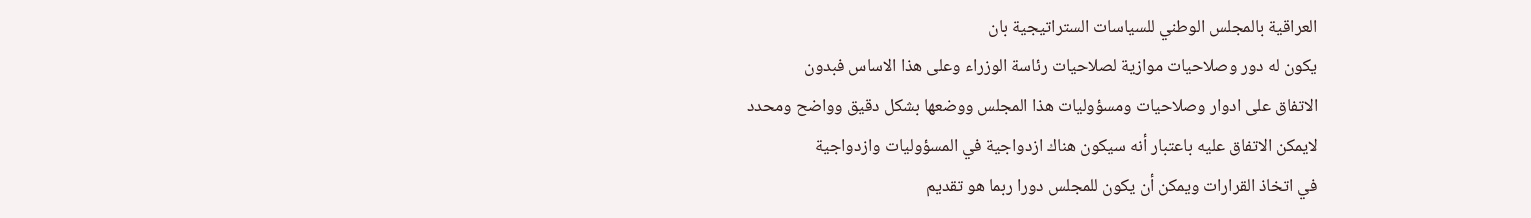العراقية بالمجلس الوطني للسياسات الستراتيجية بان
يكون له دور وصلاحيات موازية لصلاحيات رئاسة الوزراء وعلى هذا الاساس فبدون
الاتفاق على ادوار وصلاحيات ومسؤوليات هذا المجلس ووضعها بشكل دقيق وواضح ومحدد
لايمكن الاتفاق عليه باعتبار أنه سيكون هناك ازدواجية في المسؤوليات وازدواجية
في اتخاذ القرارات ويمكن أن يكون للمجلس دورا ربما هو تقديم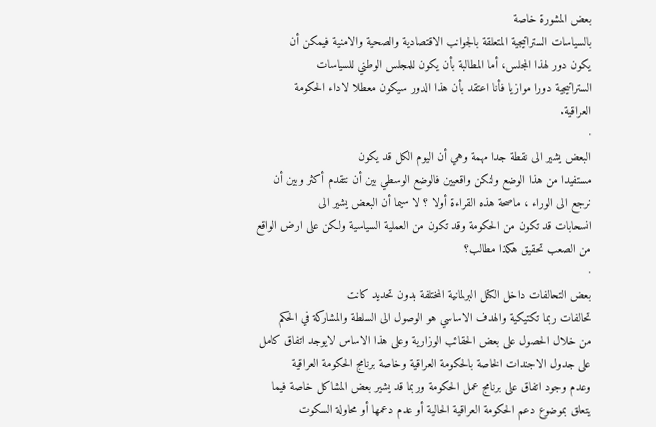بعض المشورة خاصة
بالسياسات الستراتيجية المتعلقة بالجوانب الاقتصادية والصحية والامنية فيمكن أن
يكون دور لهذا المجلس، أما المطالبة بأن يكون للمجلس الوطني للسياسات
الستراتيجية دورا موازيا فأنا اعتقد بأن هذا الدور سيكون معطلا لاداء الحكومة
العراقية.
·
البعض يشير الى نقطة جدا مهمة وهي أن اليوم الكل قد يكون
مستفيدا من هذا الوضع ولنكن واقعيين فالوضع الوسطي بين أن نتقدم أكثر وبين أن
نرجع الى الوراء ، ماصحة هذه القراءة أولا ؟ لا سيما أن البعض يشير الى
انسحابات قد تكون من الحكومة وقد تكون من العملية السياسية ولكن على ارض الواقع
من الصعب تحقيق هكذا مطالب؟
·
بعض التحالفات داخل الكتل البرلمانية المختلفة بدون تحديد كانت
تحالفات ربما تكتيكية والهدف الاساسي هو الوصول الى السلطة والمشاركة في الحكم
من خلال الحصول على بعض الحقائب الوزارية وعلى هذا الاساس لايوجد اتفاق كامل
على جدول الاجندات الخاصة بالحكومة العراقية وخاصة برنامج الحكومة العراقية
وعدم وجود اتفاق على برنامج عمل الحكومة وربما قد يشير بعض المشاكل خاصة فيما
يتعلق بموضوع دعم الحكومة العراقية الحالية أو عدم دعمها أو محاولة السكوت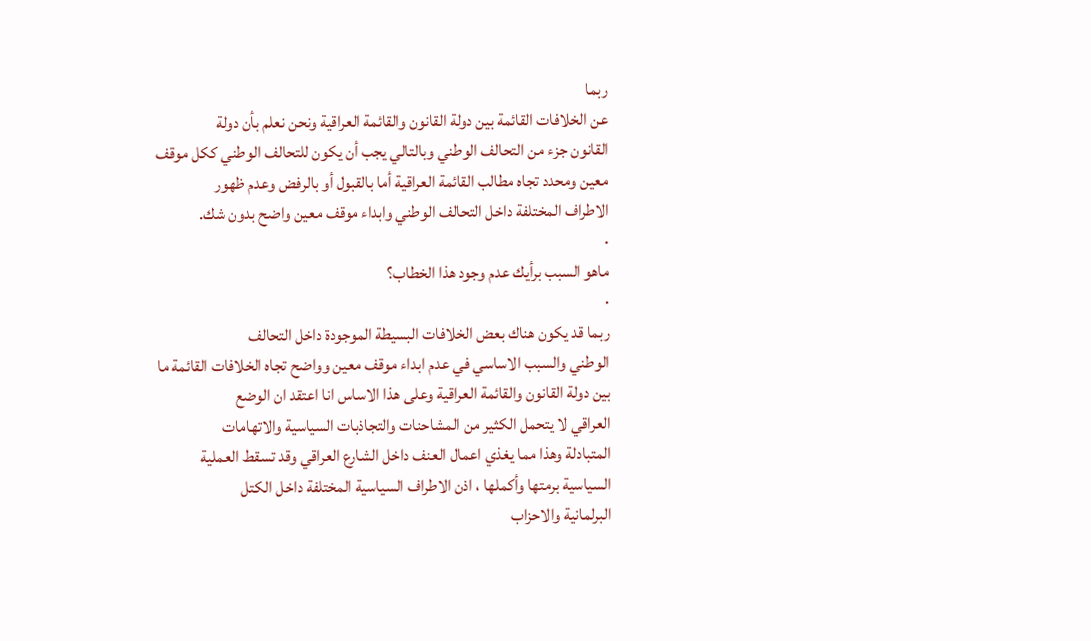ربما
عن الخلافات القائمة بين دولة القانون والقائمة العراقية ونحن نعلم بأن دولة
القانون جزء من التحالف الوطني وبالتالي يجب أن يكون للتحالف الوطني ككل موقف
معين ومحدد تجاه مطالب القائمة العراقية أما بالقبول أو بالرفض وعدم ظهور
الاطراف المختلفة داخل التحالف الوطني وابداء موقف معين واضح بدون شك.
·
ماهو السبب برأيك عدم وجود هذا الخطاب؟
·
ربما قد يكون هناك بعض الخلافات البسيطة الموجودة داخل التحالف
الوطني والسبب الاساسي في عدم ابداء موقف معين وواضح تجاه الخلافات القائمة ما
بين دولة القانون والقائمة العراقية وعلى هذا الاساس انا اعتقد ان الوضع
العراقي لا يتحمل الكثير من المشاحنات والتجاذبات السياسية والاتهامات
المتبادلة وهذا مما يغذي اعمال العنف داخل الشارع العراقي وقد تسقط العملية
السياسية برمتها وأكملها ، اذن الاطراف السياسية المختلفة داخل الكتل
البرلمانية والاحزاب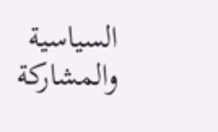السياسية والمشاركة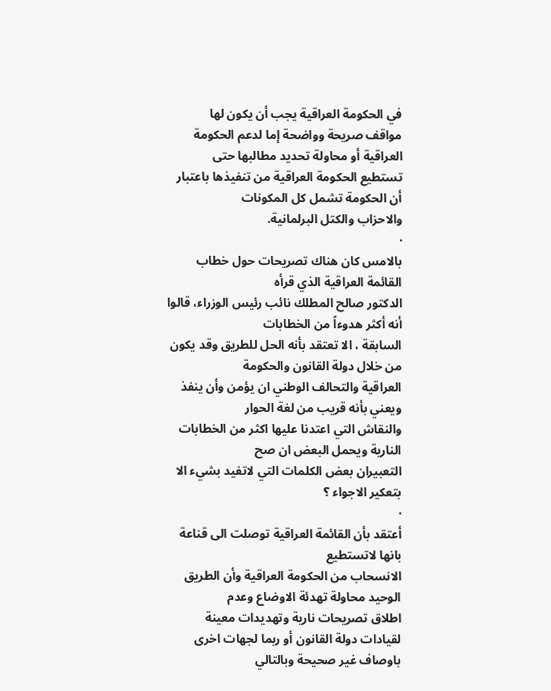في الحكومة العراقية يجب أن يكون لها
مواقف صريحة وواضحة إما لدعم الحكومة العراقية أو محاولة تحديد مطالبها حتى
تستطيع الحكومة العراقية من تنفيذها باعتبار أن الحكومة تشمل كل المكونات
والاحزاب والكتل البرلمانية.
·
بالامس كان هناك تصريحات حول خطاب القائمة العراقية الذي قرأه
الدكتور صالح المطلك نائب رئيس الوزراء، قالوا أنه أكثر هدوءاً من الخطابات
السابقة ، الا تعتقد بأنه الحل للطريق وقد يكون من خلال دولة القانون والحكومة
العراقية والتحالف الوطني ان يؤمن وأن ينفذ ويعني بأنه قريب من لغة الحوار
والنقاش التي اعتدنا عليها اكثر من الخطابات النارية ويحمل البعض ان صح
التعبيران بعض الكلمات التي لاتفيد بشيء الا بتعكير الاجواء ؟
·
أعتقد بأن القائمة العراقية توصلت الى قناعة بانها لاتستطيع
الانسحاب من الحكومة العراقية وأن الطريق الوحيد محاولة تهدئة الاوضاع وعدم
اطلاق تصريحات نارية وتهديدات معينة لقيادات دولة القانون أو ربما لجهات اخرى
باوصاف غير صحيحة وبالتالي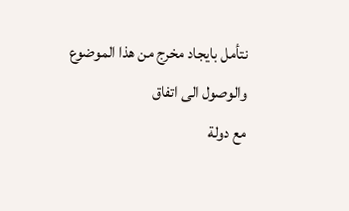نتأمل بايجاد مخرج من هذا الموضوع والوصول الى اتفاق
مع دولة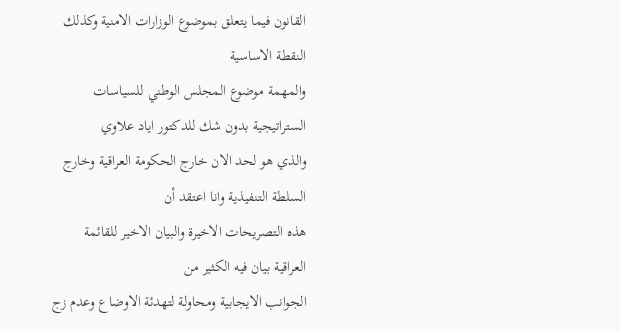القانون فيما يتعلق بموضوع الوزارات الامنية وكذلك النقطة الاساسية
والمهمة موضوع المجلس الوطني للسياسات الستراتيجية بدون شك للدكتور اياد علاوي
والذي هو لحد الان خارج الحكومة العراقية وخارج السلطة التنفيذية وانا اعتقد أن
هذه التصريحات الاخيرة والبيان الاخير للقائمة العراقية بيان فيه الكثير من
الجوانب الايجابية ومحاولة لتهدئة الاوضاع وعدم زج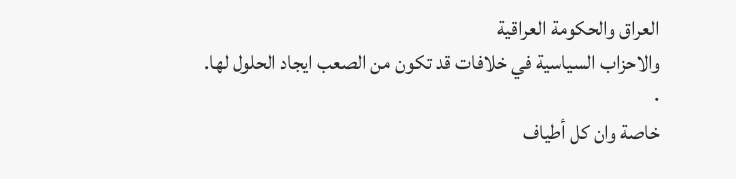العراق والحكومة العراقية
والاحزاب السياسية في خلافات قد تكون من الصعب ايجاد الحلول لها.
·
خاصة وان كل أطياف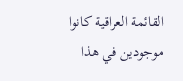القائمة العراقية كانوا موجودين في هذا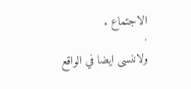الاجتماع .
·
ولاننسى ايضا في الواقع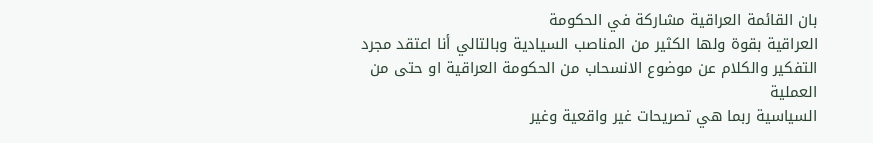بان القائمة العراقية مشاركة في الحكومة
العراقية بقوة ولها الكثير من المناصب السيادية وبالتالي أنا اعتقد مجرد
التفكير والكلام عن موضوع الانسحاب من الحكومة العراقية او حتى من العملية
السياسية ربما هي تصريحات غير واقعية وغير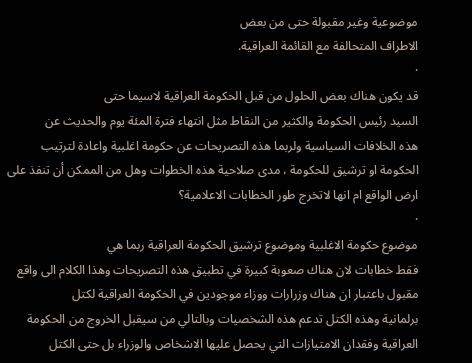موضوعية وغير مقبولة حتى من بعض
الاطراف المتحالفة مع القائمة العراقية.
·
قد يكون هناك بعض الحلول من قبل الحكومة العراقية لاسيما حتى
السيد رئيس الحكومة والكثير من النقاط مثل انتهاء فترة المئة يوم والحديث عن
هذه الخلافات السياسية ولربما هذه التصريحات عن حكومة اغلبية واعادة لترتيب
الحكومة او ترشيق للحكومة ، مدى صلاحية هذه الخطوات وهل من الممكن أن تنفذ على
ارض الواقع ام انها لاتخرج طور الخطابات الاعلامية؟
·
موضوع حكومة الاغلبية وموضوع ترشيق الحكومة العراقية ربما هي
فقط خطابات لان هناك صعوبة كبيرة في تطبيق هذه التصريحات وهذا الكلام الى واقع
مقبول باعتبار ان هناك وزرارات ووزاء موجودين في الحكومة العراقية لكتل
برلمانية وهذه الكتل تدعم هذه الشخصيات وبالتالي من سيقبل الخروج من الحكومة
العراقية وفقدان الامتيازات التي يحصل عليها الاشخاص والوزراء بل حتى الكتل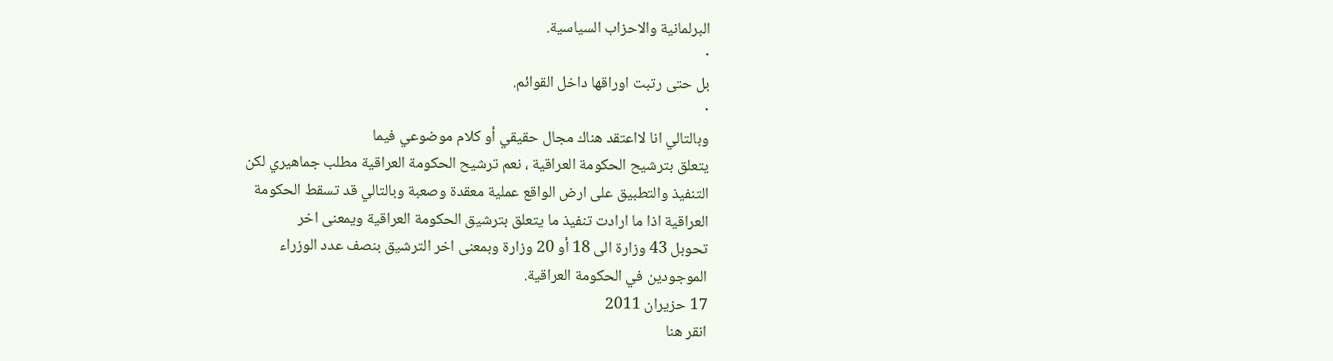البرلمانية والاحزاب السياسية.
·
بل حتى رتبت اوراقها داخل القوائم.
·
وبالتالي انا لااعتقد هناك مجال حقيقي أو كلام موضوعي فيما
يتعلق بترشيح الحكومة العراقية ، نعم ترشيح الحكومة العراقية مطلب جماهيري لكن
التنفيذ والتطبيق على ارض الواقع عملية معقدة وصعبة وبالتالي قد تسقط الحكومة
العراقية اذا ما ارادت تنفيذ ما يتعلق بترشيق الحكومة العراقية ويمعنى اخر
تحوبل 43 وزارة الى 18 أو 20 وزارة وبمعنى اخر الترشيق بنصف عدد الوزراء
الموجودين في الحكومة العراقية.
17 حزيران 2011
انقر هنا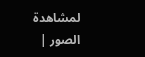لمشاهدة الصور |